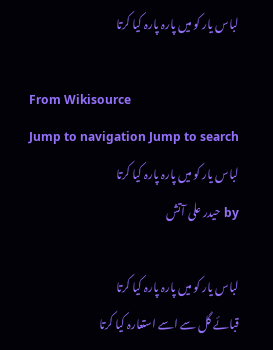لباس یار کو میں پارہ پارہ کیا کرتا

From Wikisource
Jump to navigation Jump to search
لباس یار کو میں پارہ پارہ کیا کرتا
by حیدر علی آتش

لباس یار کو میں پارہ پارہ کیا کرتا
قبائے گل سے اسے استعارہ کیا کرتا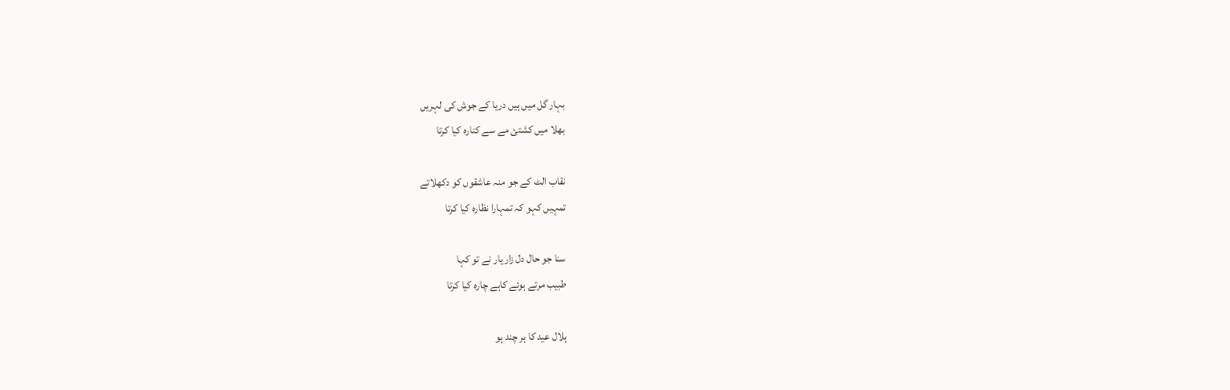بہار گل میں ہیں دریا کے جوش کی لہریں
بھلا میں کشتئ مے سے کنارہ کیا کرتا

نقاب الٹ کے جو منہ عاشقوں کو دکھلاتے
تمہیں کہو کہ تمہارا نظارہ کیا کرتا

سنا جو حال دل زار یار نے تو کہا
طبیب مرتے ہوئے کاہے چارہ کیا کرتا

ہلال عید کا ہر چند ہو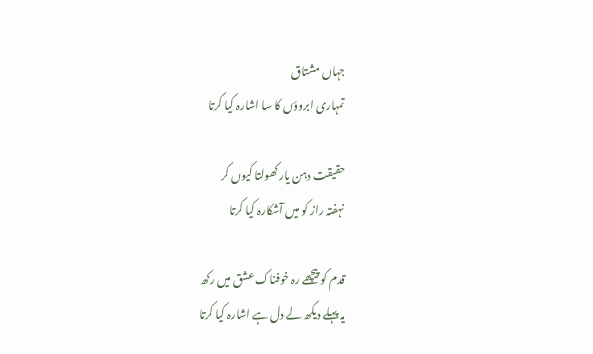جہاں مشتاق
تمہاری ابروؤں کا سا اشارہ کیا کرتا

حقیقت دہن یار کھولتا کیوں کر
نہفتہ راز کو میں آشکارہ کیا کرتا

قدم کو پیچھے رہ خوفناک عشق میں رکھ
یہ پہلے دیکھ لے دل ہے اشارہ کیا کرتا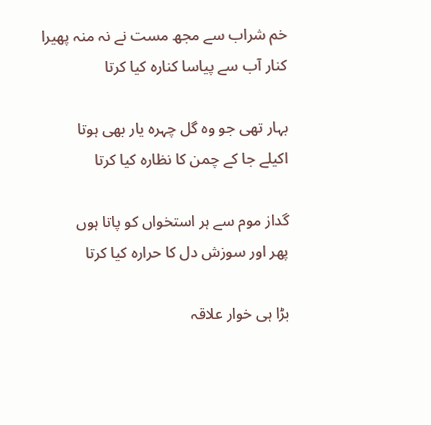خم شراب سے مجھ مست نے نہ منہ پھیرا
کنار آب سے پیاسا کنارہ کیا کرتا

بہار تھی جو وہ گل چہرہ یار بھی ہوتا
اکیلے جا کے چمن کا نظارہ کیا کرتا

گداز موم سے ہر استخواں کو پاتا ہوں
پھر اور سوزش دل کا حرارہ کیا کرتا

بڑا ہی خوار علاقہ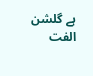ہے گلشن الفت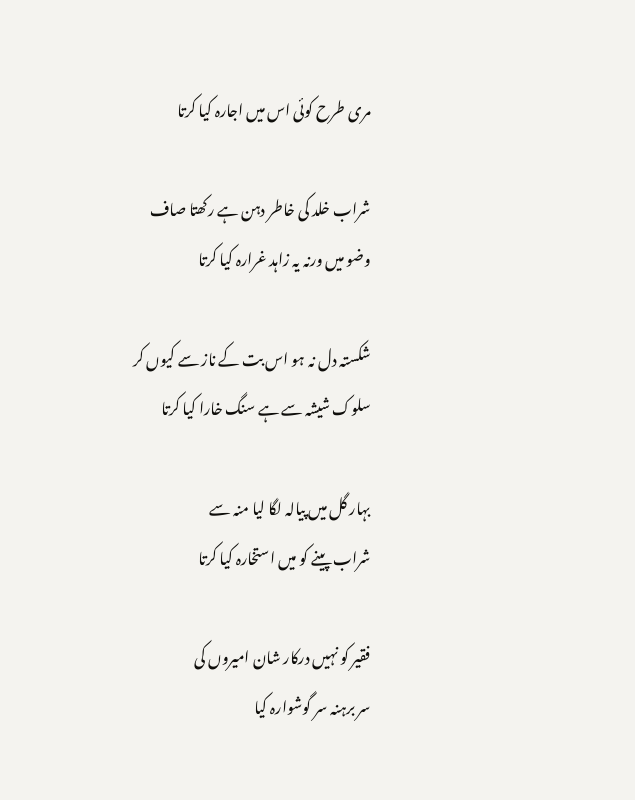مری طرح کوئی اس میں اجارہ کیا کرتا

شراب خلد کی خاطر دہن ہے رکھتا صاف
وضو میں ورنہ یہ زاہد غرارہ کیا کرتا

شکستہ دل نہ ہو اس بت کے ناز سے کیوں کر
سلوک شیشہ سے ہے سنگ خارا کیا کرتا

بہار گل میں پیالہ لگا لیا منہ سے
شراب پینے کو میں استخارہ کیا کرتا

فقیر کو نہیں درکار شان امیروں کی
سر برہنہ سر گوشوارہ کیا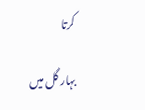کرتا

بہار گل میں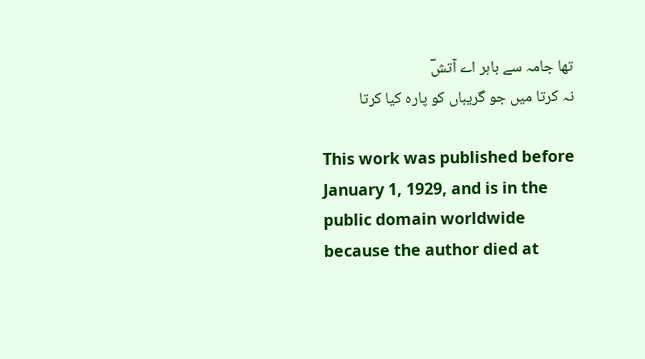تھا جامہ سے باہر اے آتشؔ
نہ کرتا میں جو گریباں کو پارہ کیا کرتا

This work was published before January 1, 1929, and is in the public domain worldwide because the author died at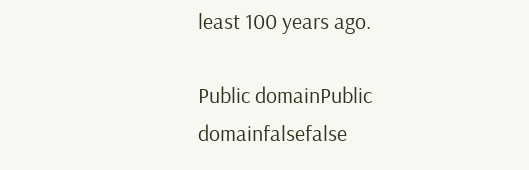least 100 years ago.

Public domainPublic domainfalsefalse